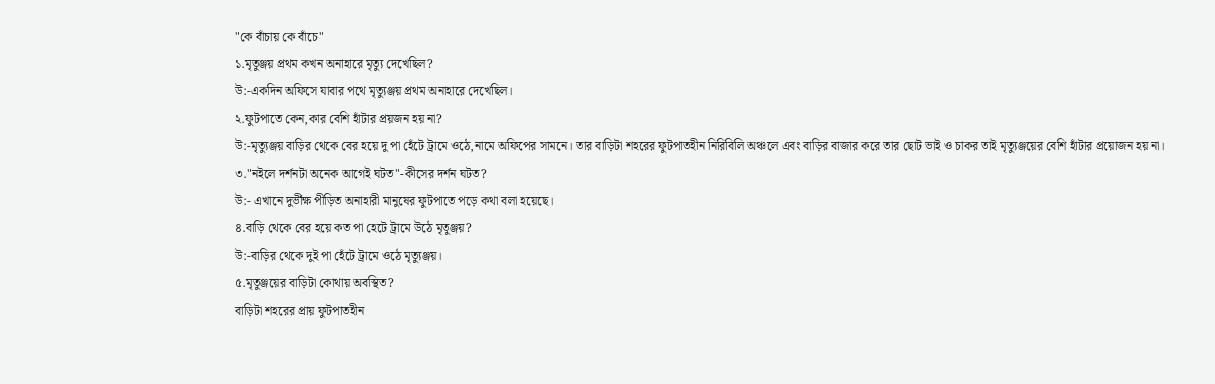"কে বাঁচায় কে বাঁচে"
১.মৃতুঞ্জয় প্রথম কখন অনাহারে মৃত্যু দেখেছিল?
উ:-একদিন অফিসে যাবার পথে মৃত্যুঞ্জয় প্রথম অনাহারে দেখেছিল।
২.ফুটপাতে কেন,কার বেশি হাঁটার প্রয়জন হয় না?
উ:-মৃত্যুঞ্জয় বাড়ির থেকে বের হয়ে দু পা হেঁটে ট্রামে ওঠে,নামে অফিপের সামনে। তার বাড়িটা শহরের ফুটপাতহীন নিরিবিলি অঞ্চলে এবং বাড়ির বাজার করে তার ছোট ভাই ও চাকর তাই মৃত্যুঞ্জয়ের বেশি হাঁটার প্রয়োজন হয় না।
৩."নইলে দর্শনটা অনেক আগেই ঘটত"-কীসের দর্শন ঘটত?
উ:- এখানে দুর্ভীক্ষ পীড়িত অনাহারী মানুষের ফুটপাতে পড়ে কথা বলা হয়েছে।
৪.বাড়ি থেকে বের হয়ে কত পা হেটে ট্রামে উঠে মৃতুঞ্জয়?
উ:-বাড়ির থেকে দুই পা হেঁটে ট্রামে ওঠে মৃত্যুঞ্জয়।
৫.মৃতুঞ্জয়ের বাড়িটা কোথায় অবস্থিত?
বাড়িটা শহরের প্রায় ফুটপাতহীন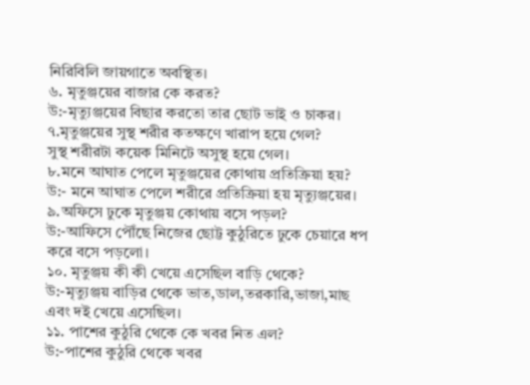নিরিবিলি জায়গাতে অবস্থিত।
৬. মৃতুঞ্জয়ের বাজার কে করত?
উ:-মৃত্যুঞ্জয়ের বিছার করতো তার ছোট ভাই ও চাকর।
৭.মৃতুঞ্জয়ের সুস্থ শরীর কতক্ষণে খারাপ হয়ে গেল?
সুস্থ শরীরটা কয়েক মিনিটে অসুস্থ হয়ে গেল।
৮.মনে আঘাত পেলে মৃতুঞ্জয়ের কোথায় প্রতিক্রিয়া হয়?
উ:- মনে আঘাত পেলে শরীরে প্রতিক্রিয়া হয় মৃত্যুঞ্জয়ের।
৯.অফিসে ঢুকে মৃতুঞ্জয় কোথায় বসে পড়ল?
উ:-আফিসে পৌঁছে নিজের ছোট্ট কুঠুরিতে ঢুকে চেয়ারে ধপ করে বসে পড়লো।
১০. মৃতুঞ্জয় কী কী খেয়ে এসেছিল বাড়ি থেকে?
উ:-মৃত্যুঞ্জয় বাড়ির থেকে ভাত,ডাল,তরকারি,ভাজা,মাছ এবং দই খেয়ে এসেছিল।
১১. পাশের কুঠুরি থেকে কে খবর নিত এল?
উ:-পাশের কুঠুরি থেকে খবর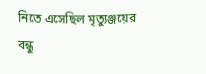নিতে এসেছিল মৃত্যুঞ্জয়ের বন্ধু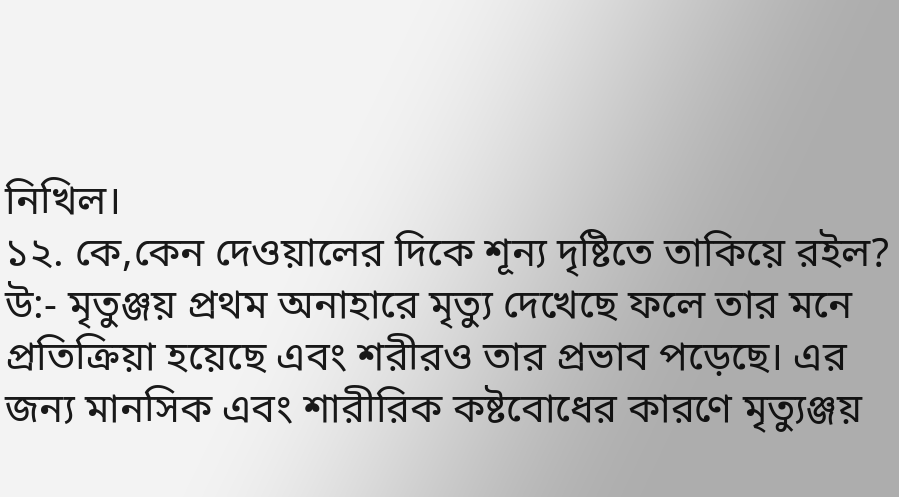নিখিল।
১২. কে,কেন দেওয়ালের দিকে শূন্য দৃষ্টিতে তাকিয়ে রইল?
উ:- মৃতুঞ্জয় প্রথম অনাহারে মৃত্যু দেখেছে ফলে তার মনে প্রতিক্রিয়া হয়েছে এবং শরীরও তার প্রভাব পড়েছে। এর জন্য মানসিক এবং শারীরিক কষ্টবোধের কারণে মৃত্যুঞ্জয়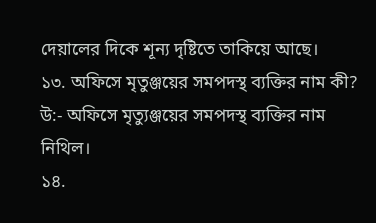দেয়ালের দিকে শূন্য দৃষ্টিতে তাকিয়ে আছে।
১৩. অফিসে মৃতুঞ্জয়ের সমপদস্থ ব্যক্তির নাম কী?
উ:- অফিসে মৃত্যুঞ্জয়ের সমপদস্থ ব্যক্তির নাম নিথিল।
১৪.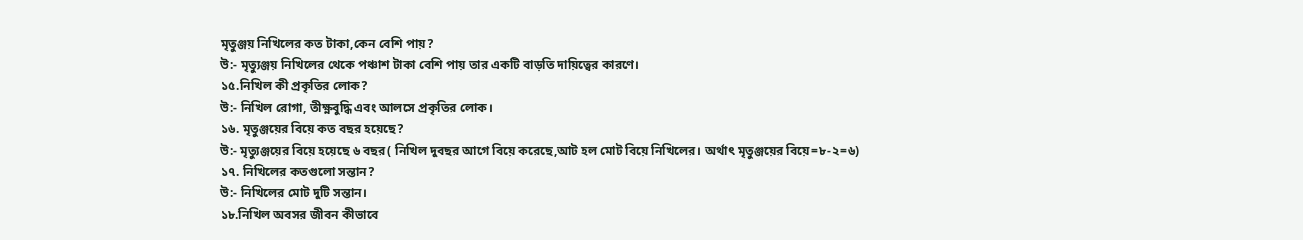মৃতুঞ্জয় নিখিলের কত টাকা,কেন বেশি পায়?
উ:- মৃত্যুঞ্জয় নিখিলের থেকে পঞ্চাশ টাকা বেশি পায় তার একটি বাড়তি দায়িত্বের কারণে।
১৫.নিখিল কী প্রকৃতির লোক?
উ:- নিখিল রোগা, তীক্ষ্ণবুদ্ধি এবং আলসে প্রকৃতির লোক।
১৬. মৃতুঞ্জয়ের বিয়ে কত বছর হয়েছে?
উ:- মৃত্যুঞ্জয়ের বিয়ে হয়েছে ৬ বছর( নিখিল দুবছর আগে বিয়ে করেছে,আট হল মোট বিয়ে নিখিলের। অর্থাৎ মৃতুঞ্জয়ের বিয়ে=৮-২=৬)
১৭. নিখিলের কতগুলো সন্তান?
উ:- নিখিলের মোট দুটি সন্তান।
১৮.নিখিল অবসর জীবন কীভাবে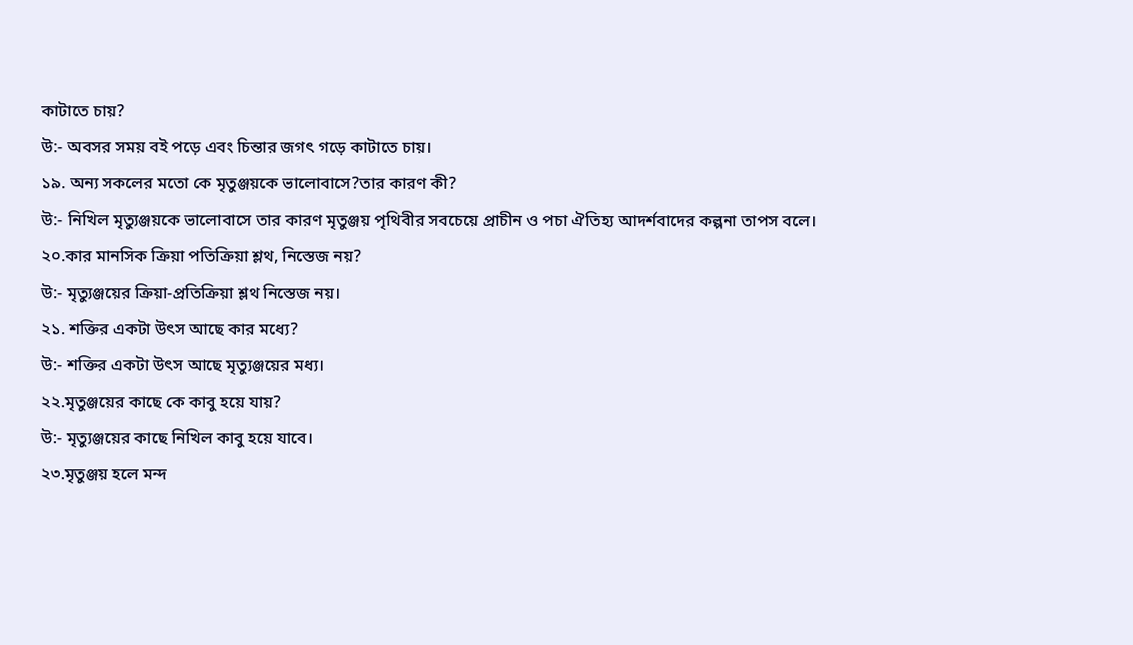কাটাতে চায়?
উ:- অবসর সময় বই পড়ে এবং চিন্তার জগৎ গড়ে কাটাতে চায়।
১৯. অন্য সকলের মতো কে মৃতুঞ্জয়কে ভালোবাসে?তার কারণ কী?
উ:- নিখিল মৃত্যুঞ্জয়কে ভালোবাসে তার কারণ মৃতুঞ্জয় পৃথিবীর সবচেয়ে প্রাচীন ও পচা ঐতিহ্য আদর্শবাদের কল্পনা তাপস বলে।
২০.কার মানসিক ক্রিয়া পতিক্রিয়া শ্লথ, নিস্তেজ নয়?
উ:- মৃত্যুঞ্জয়ের ক্রিয়া-প্রতিক্রিয়া শ্লথ নিস্তেজ নয়।
২১. শক্তির একটা উৎস আছে কার মধ্যে?
উ:- শক্তির একটা উৎস আছে মৃত্যুঞ্জয়ের মধ্য।
২২.মৃতুঞ্জয়ের কাছে কে কাবু হয়ে যায়?
উ:- মৃত্যুঞ্জয়ের কাছে নিখিল কাবু হয়ে যাবে।
২৩.মৃতুঞ্জয় হলে মন্দ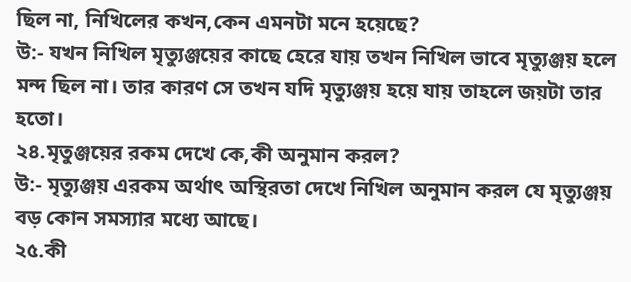ছিল না, নিখিলের কখন,কেন এমনটা মনে হয়েছে?
উ:- যখন নিখিল মৃত্যুঞ্জয়ের কাছে হেরে যায় তখন নিখিল ভাবে মৃত্যুঞ্জয় হলে মন্দ ছিল না। তার কারণ সে তখন যদি মৃত্যুঞ্জয় হয়ে যায় তাহলে জয়টা তার হতো।
২৪.মৃতুঞ্জয়ের রকম দেখে কে,কী অনুমান করল?
উ:- মৃত্যুঞ্জয় এরকম অর্থাৎ অস্থিরতা দেখে নিখিল অনুমান করল যে মৃত্যুঞ্জয় বড় কোন সমস্যার মধ্যে আছে।
২৫.কী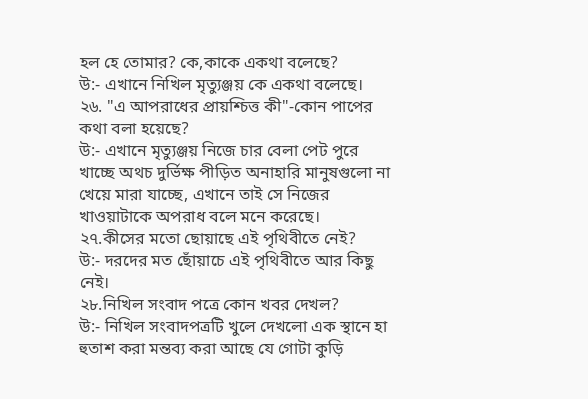হল হে তোমার? কে,কাকে একথা বলেছে?
উ:- এখানে নিখিল মৃত্যুঞ্জয় কে একথা বলেছে।
২৬. "এ আপরাধের প্রায়শ্চিত্ত কী"-কোন পাপের কথা বলা হয়েছে?
উ:- এখানে মৃত্যুঞ্জয় নিজে চার বেলা পেট পুরে খাচ্ছে অথচ দুর্ভিক্ষ পীড়িত অনাহারি মানুষগুলো না খেয়ে মারা যাচ্ছে, এখানে তাই সে নিজের খাওয়াটাকে অপরাধ বলে মনে করেছে।
২৭.কীসের মতো ছোয়াছে এই পৃথিবীতে নেই?
উ:- দরদের মত ছোঁয়াচে এই পৃথিবীতে আর কিছু নেই।
২৮.নিখিল সংবাদ পত্রে কোন খবর দেখল?
উ:- নিখিল সংবাদপত্রটি খুলে দেখলো এক স্থানে হা হুতাশ করা মন্তব্য করা আছে যে গোটা কুড়ি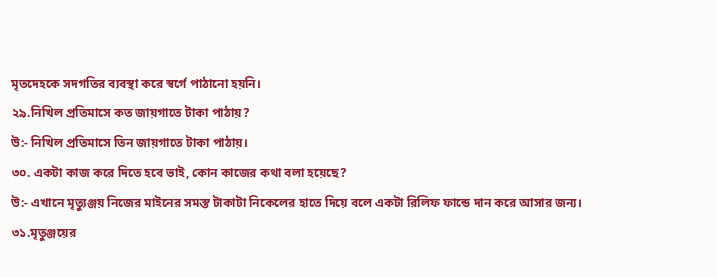মৃতদেহকে সদগতির ব্যবস্থা করে স্বর্গে পাঠানো হয়নি।
২৯.নিখিল প্রতিমাসে কত জায়গাতে টাকা পাঠায়?
উ:- নিখিল প্রতিমাসে তিন জায়গাতে টাকা পাঠায়।
৩০. একটা কাজ করে দিতে হবে ভাই, কোন কাজের কথা বলা হয়েছে?
উ:- এখানে মৃত্যুঞ্জয় নিজের মাইনের সমস্ত টাকাটা নিকেলের হাতে দিয়ে বলে একটা রিলিফ ফান্ডে দান করে আসার জন্য।
৩১.মৃতুঞ্জয়ের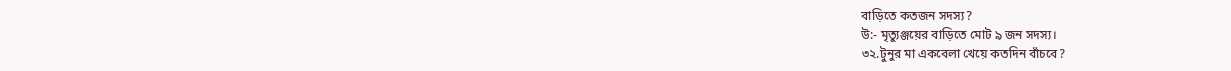বাড়িতে কতজন সদস্য?
উ:- মৃত্যুঞ্জয়ের বাড়িতে মোট ৯ জন সদস্য।
৩২.টুনুর মা একবেলা খেয়ে কতদিন বাঁচবে?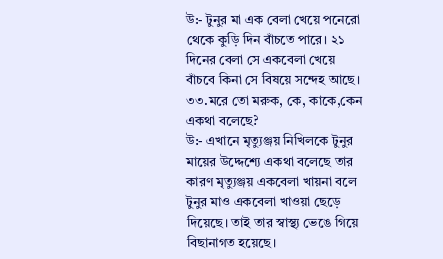উ:- টুনুর মা এক বেলা খেয়ে পনেরো থেকে কুড়ি দিন বাঁচতে পারে। ২১ দিনের বেলা সে একবেলা খেয়ে বাঁচবে কিনা সে বিষয়ে সন্দেহ আছে।
৩৩.মরে তো মরুক, কে, কাকে,কেন একথা বলেছে?
উ:- এখানে মৃত্যুঞ্জয় নিখিলকে টুনুর মায়ের উদ্দেশ্যে একথা বলেছে তার কারণ মৃত্যুঞ্জয় একবেলা খায়না বলে টুনুর মাও একবেলা খাওয়া ছেড়ে দিয়েছে। তাই তার স্বাস্থ্য ভেঙে গিয়ে বিছানাগত হয়েছে।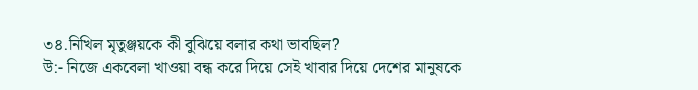৩৪.নিখিল মৃতুঞ্জয়কে কী বুঝিয়ে বলার কথা ভাবছিল?
উ:- নিজে একবেলা খাওয়া বন্ধ করে দিয়ে সেই খাবার দিয়ে দেশের মানুষকে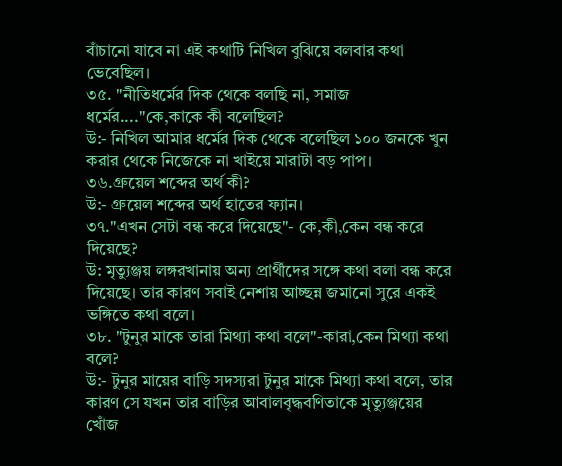বাঁচানো যাবে না এই কথাটি নিখিল বুঝিয়ে বলবার কথা ভেবেছিল।
৩৫. "নীতিধর্মের দিক থেকে বলছি না, সমাজ ধর্মের...."কে,কাকে কী বলেছিল?
উ:- নিখিল আমার ধর্মের দিক থেকে বলেছিল ১০০ জনকে খুন করার থেকে নিজেকে না খাইয়ে মারাটা বড় পাপ।
৩৬.গ্রুয়েল শব্দের অর্থ কী?
উ:- গ্রুয়েল শব্দের অর্থ হাতের ফ্যান।
৩৭."এখন সেটা বন্ধ করে দিয়েছে"- কে,কী,কেন বন্ধ করে দিয়েছে?
উ: মৃত্যুঞ্জয় লঙ্গরখানায় অন্য প্রার্থীদের সঙ্গে কথা বলা বন্ধ করে দিয়েছে। তার কারণ সবাই নেশায় আচ্ছন্ন জমানো সুরে একই ভঙ্গিতে কথা বলে।
৩৮. "টুনুর মাকে তারা মিথ্যা কথা বলে"-কারা,কেন মিথ্যা কথা বলে?
উ:- টুনুর মায়ের বাড়ি সদস্যরা টুনুর মাকে মিথ্যা কথা বলে, তার কারণ সে যখন তার বাড়ির আবালবৃদ্ধবণিতাকে মৃত্যুঞ্জয়ের খোঁজ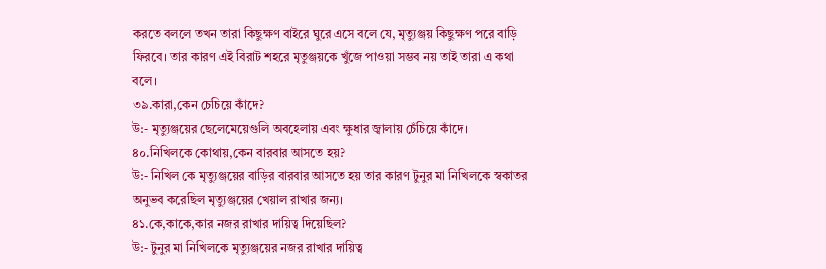করতে বললে তখন তারা কিছুক্ষণ বাইরে ঘুরে এসে বলে যে, মৃত্যুঞ্জয় কিছুক্ষণ পরে বাড়ি ফিরবে। তার কারণ এই বিরাট শহরে মৃতুঞ্জয়কে খুঁজে পাওয়া সম্ভব নয় তাই তারা এ কথা বলে।
৩৯.কারা,কেন চেচিয়ে কাঁদে?
উ:- মৃত্যুঞ্জয়ের ছেলেমেয়েগুলি অবহেলায় এবং ক্ষুধার জ্বালায় চেঁচিয়ে কাঁদে।
৪০.নিখিলকে কোথায়,কেন বারবার আসতে হয়?
উ:- নিখিল কে মৃত্যুঞ্জয়ের বাড়ির বারবার আসতে হয় তার কারণ টুনুর মা নিখিলকে স্বকাতর অনুভব করেছিল মৃত্যুঞ্জয়ের খেয়াল রাখার জন্য।
৪১.কে,কাকে,কার নজর রাখার দায়িত্ব দিয়েছিল?
উ:- টুনুর মা নিখিলকে মৃত্যুঞ্জয়ের নজর রাখার দায়িত্ব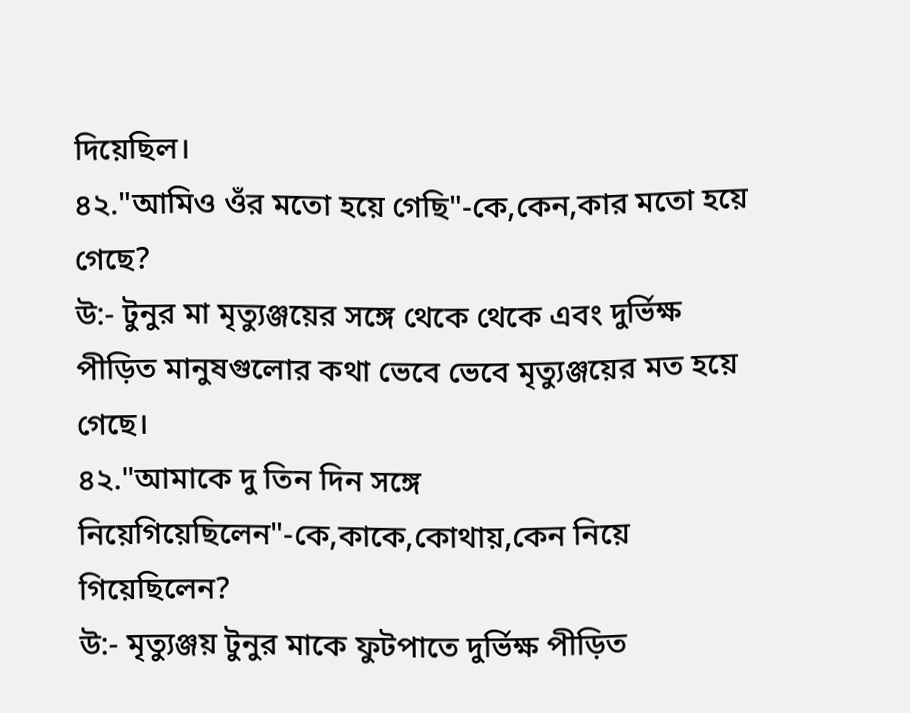দিয়েছিল।
৪২."আমিও ওঁর মতো হয়ে গেছি"-কে,কেন,কার মতো হয়ে গেছে?
উ:- টুনুর মা মৃত্যুঞ্জয়ের সঙ্গে থেকে থেকে এবং দুর্ভিক্ষ পীড়িত মানুষগুলোর কথা ভেবে ভেবে মৃত্যুঞ্জয়ের মত হয়ে গেছে।
৪২."আমাকে দু তিন দিন সঙ্গে নিয়েগিয়েছিলেন"-কে,কাকে,কোথায়,কেন নিয়ে গিয়েছিলেন?
উ:- মৃত্যুঞ্জয় টুনুর মাকে ফুটপাতে দুর্ভিক্ষ পীড়িত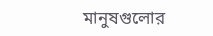মানুষগুলোর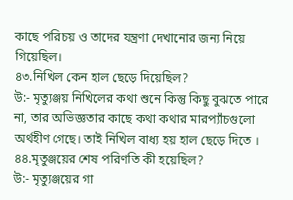কাছে পরিচয় ও তাদের যন্ত্রণা দেখানোর জন্য নিয়ে গিয়েছিল।
৪৩.নিখিল কেন হাল ছেড়ে দিয়েছিল?
উ:- মৃত্যুঞ্জয় নিখিলের কথা শুনে কিন্তু কিছু বুঝতে পারে না, তার অভিজ্ঞতার কাছে কথা কথার মারপ্যাঁচগুলো অর্থহীণ গেছে। তাই নিখিল বাধ্য হয় হাল ছেড়ে দিতে ।
৪৪.মৃতুঞ্জয়ের শেষ পরিণতি কী হয়েছিল?
উ:- মৃত্যুঞ্জয়ের গা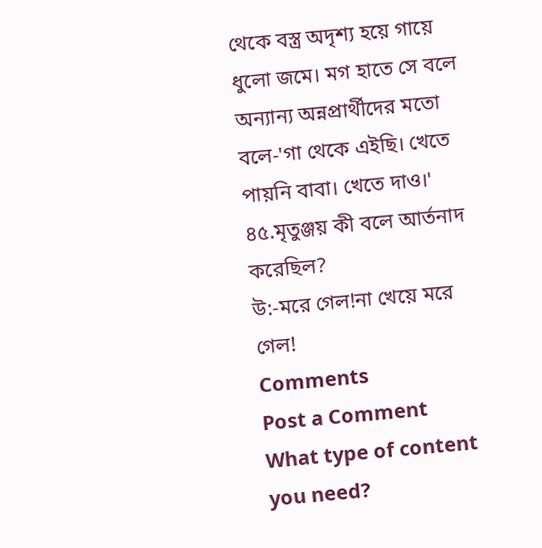থেকে বস্ত্র অদৃশ্য হয়ে গায়ে ধুলো জমে। মগ হাতে সে বলে অন্যান্য অন্নপ্রার্থীদের মতো বলে-'গা থেকে এইছি। খেতে পায়নি বাবা। খেতে দাও।'
৪৫.মৃতুঞ্জয় কী বলে আর্তনাদ করেছিল?
উ:-মরে গেল!না খেয়ে মরে গেল!
Comments
Post a Comment
What type of content you need?